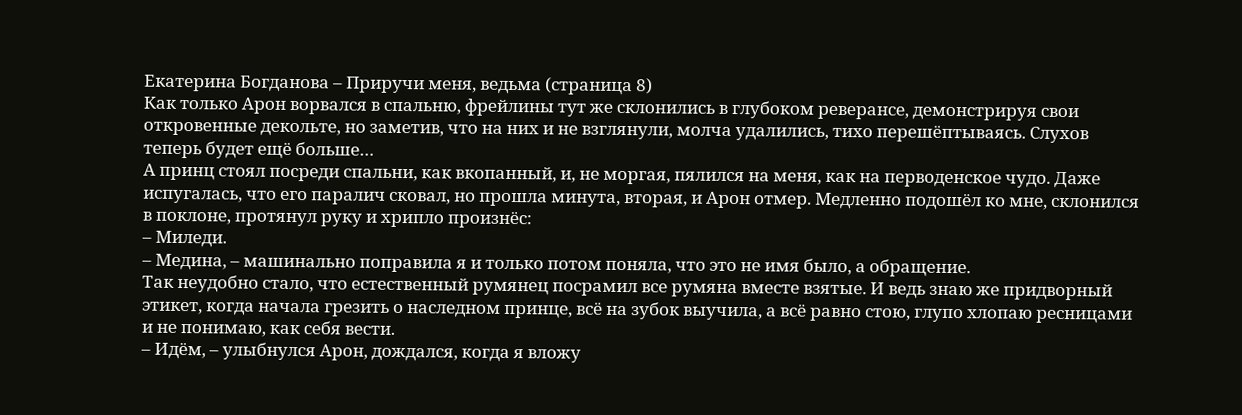Екатерина Богданова – Приручи меня, ведьма (страница 8)
Как только Арон ворвался в спальню, фрейлины тут же склонились в глубоком реверансе, демонстрируя свои откровенные декольте, но заметив, что на них и не взглянули, молча удалились, тихо перешёптываясь. Слухов теперь будет ещё больше…
А принц стоял посреди спальни, как вкопанный, и, не моргая, пялился на меня, как на перводенское чудо. Даже испугалась, что его паралич сковал, но прошла минута, вторая, и Арон отмер. Медленно подошёл ко мне, склонился в поклоне, протянул руку и хрипло произнёс:
– Миледи.
– Медина, – машинально поправила я и только потом поняла, что это не имя было, а обращение.
Так неудобно стало, что естественный румянец посрамил все румяна вместе взятые. И ведь знаю же придворный этикет, когда начала грезить о наследном принце, всё на зубок выучила, а всё равно стою, глупо хлопаю ресницами и не понимаю, как себя вести.
– Идём, – улыбнулся Арон, дождался, когда я вложу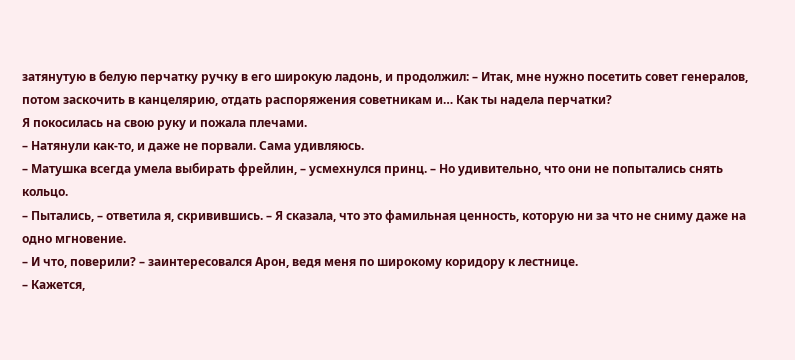затянутую в белую перчатку ручку в его широкую ладонь, и продолжил: – Итак, мне нужно посетить совет генералов, потом заскочить в канцелярию, отдать распоряжения советникам и… Как ты надела перчатки?
Я покосилась на свою руку и пожала плечами.
– Натянули как-то, и даже не порвали. Сама удивляюсь.
– Матушка всегда умела выбирать фрейлин, – усмехнулся принц. – Но удивительно, что они не попытались снять кольцо.
– Пытались, – ответила я, скривившись. – Я сказала, что это фамильная ценность, которую ни за что не сниму даже на одно мгновение.
– И что, поверили? – заинтересовался Арон, ведя меня по широкому коридору к лестнице.
– Кажется,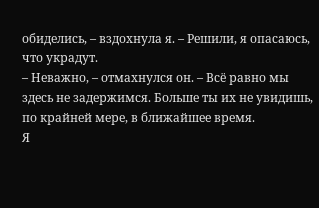обиделись, – вздохнула я. – Решили, я опасаюсь, что украдут.
– Неважно, – отмахнулся он. – Всё равно мы здесь не задержимся. Больше ты их не увидишь, по крайней мере, в ближайшее время.
Я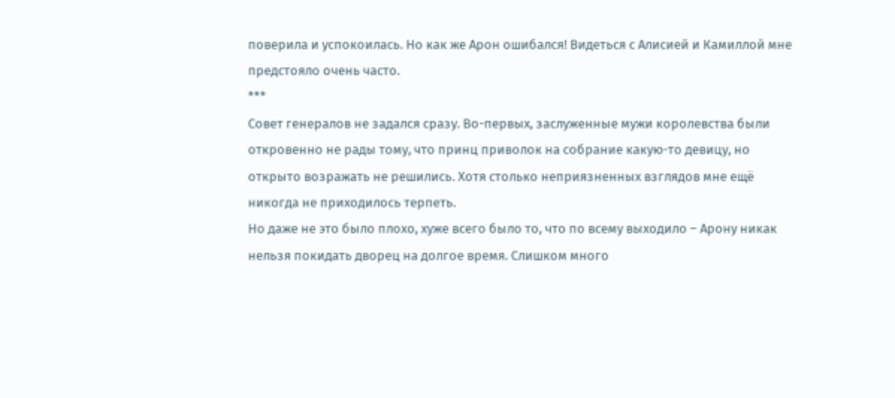поверила и успокоилась. Но как же Арон ошибался! Видеться с Алисией и Камиллой мне предстояло очень часто.
***
Совет генералов не задался сразу. Во-первых, заслуженные мужи королевства были откровенно не рады тому, что принц приволок на собрание какую-то девицу, но открыто возражать не решились. Хотя столько неприязненных взглядов мне ещё никогда не приходилось терпеть.
Но даже не это было плохо, хуже всего было то, что по всему выходило – Арону никак нельзя покидать дворец на долгое время. Слишком много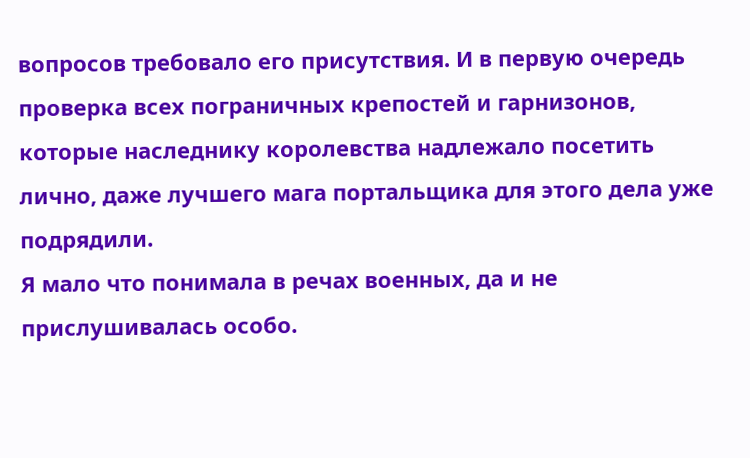вопросов требовало его присутствия. И в первую очередь проверка всех пограничных крепостей и гарнизонов, которые наследнику королевства надлежало посетить лично, даже лучшего мага портальщика для этого дела уже подрядили.
Я мало что понимала в речах военных, да и не прислушивалась особо.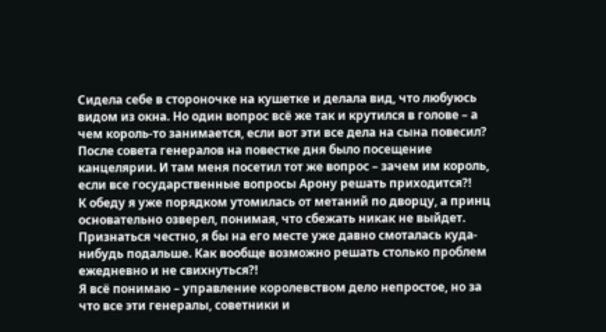Сидела себе в стороночке на кушетке и делала вид, что любуюсь видом из окна. Но один вопрос всё же так и крутился в голове – а чем король-то занимается, если вот эти все дела на сына повесил?
После совета генералов на повестке дня было посещение канцелярии. И там меня посетил тот же вопрос – зачем им король, если все государственные вопросы Арону решать приходится?!
К обеду я уже порядком утомилась от метаний по дворцу, а принц основательно озверел, понимая, что сбежать никак не выйдет. Признаться честно, я бы на его месте уже давно смоталась куда-нибудь подальше. Как вообще возможно решать столько проблем ежедневно и не свихнуться?!
Я всё понимаю – управление королевством дело непростое, но за что все эти генералы, советники и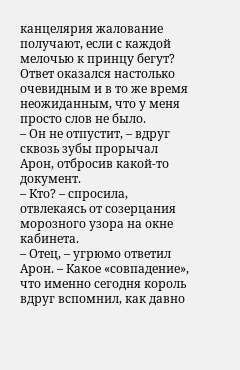канцелярия жалование получают, если с каждой мелочью к принцу бегут? Ответ оказался настолько очевидным и в то же время неожиданным, что у меня просто слов не было.
– Он не отпустит, – вдруг сквозь зубы прорычал Арон, отбросив какой-то документ.
– Кто? – спросила, отвлекаясь от созерцания морозного узора на окне кабинета.
– Отец, – угрюмо ответил Арон. – Какое «совпадение», что именно сегодня король вдруг вспомнил, как давно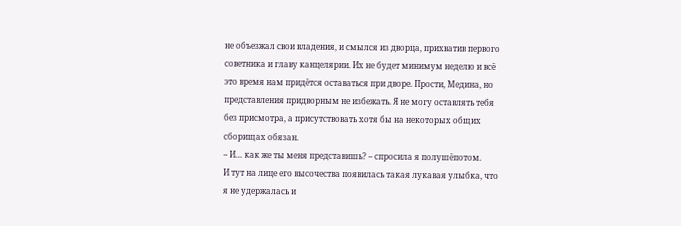не объезжал свои владения, и смылся из дворца, прихватив первого советника и главу канцелярии. Их не будет минимум неделю и всё это время нам придётся оставаться при дворе. Прости, Медина, но представления придворным не избежать. Я не могу оставлять тебя без присмотра, а присутствовать хотя бы на некоторых общих сборищах обязан.
– И… как же ты меня представишь? – спросила я полушёпотом.
И тут на лице его высочества появилась такая лукавая улыбка, что я не удержалась и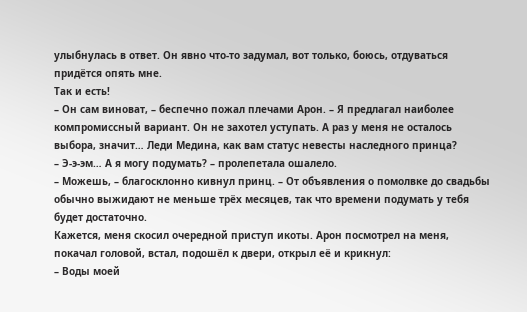улыбнулась в ответ. Он явно что-то задумал, вот только, боюсь, отдуваться придётся опять мне.
Так и есть!
– Он сам виноват, – беспечно пожал плечами Арон. – Я предлагал наиболее компромиссный вариант. Он не захотел уступать. А раз у меня не осталось выбора, значит… Леди Медина, как вам статус невесты наследного принца?
– Э-э-эм… А я могу подумать? – пролепетала ошалело.
– Можешь, – благосклонно кивнул принц. – От объявления о помолвке до свадьбы обычно выжидают не меньше трёх месяцев, так что времени подумать у тебя будет достаточно.
Кажется, меня скосил очередной приступ икоты. Арон посмотрел на меня, покачал головой, встал, подошёл к двери, открыл её и крикнул:
– Воды моей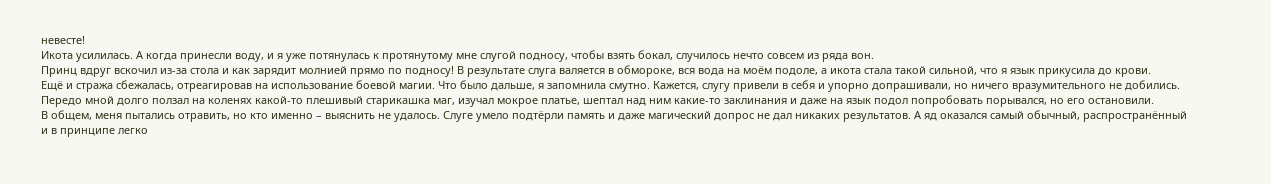невесте!
Икота усилилась. А когда принесли воду, и я уже потянулась к протянутому мне слугой подносу, чтобы взять бокал, случилось нечто совсем из ряда вон.
Принц вдруг вскочил из-за стола и как зарядит молнией прямо по подносу! В результате слуга валяется в обмороке, вся вода на моём подоле, а икота стала такой сильной, что я язык прикусила до крови.
Ещё и стража сбежалась, отреагировав на использование боевой магии. Что было дальше, я запомнила смутно. Кажется, слугу привели в себя и упорно допрашивали, но ничего вразумительного не добились. Передо мной долго ползал на коленях какой-то плешивый старикашка маг, изучал мокрое платье, шептал над ним какие-то заклинания и даже на язык подол попробовать порывался, но его остановили.
В общем, меня пытались отравить, но кто именно – выяснить не удалось. Слуге умело подтёрли память и даже магический допрос не дал никаких результатов. А яд оказался самый обычный, распространённый и в принципе легко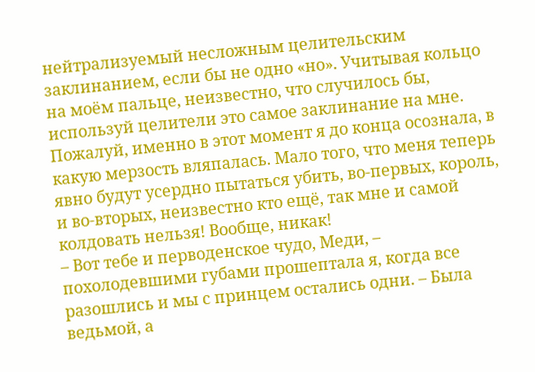нейтрализуемый несложным целительским заклинанием, если бы не одно «но». Учитывая кольцо на моём пальце, неизвестно, что случилось бы, используй целители это самое заклинание на мне.
Пожалуй, именно в этот момент я до конца осознала, в какую мерзость вляпалась. Мало того, что меня теперь явно будут усердно пытаться убить, во-первых, король, и во-вторых, неизвестно кто ещё, так мне и самой колдовать нельзя! Вообще, никак!
– Вот тебе и перводенское чудо, Меди, – похолодевшими губами прошептала я, когда все разошлись и мы с принцем остались одни. – Была ведьмой, а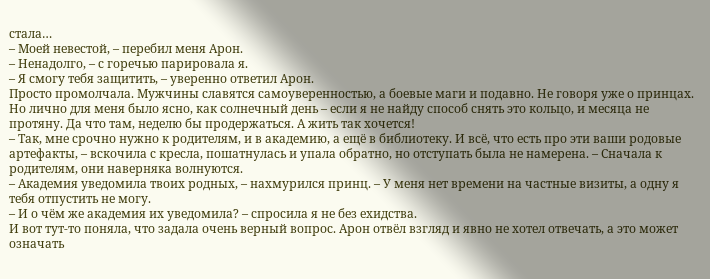стала…
– Моей невестой, – перебил меня Арон.
– Ненадолго, – с горечью парировала я.
– Я смогу тебя защитить, – уверенно ответил Арон.
Просто промолчала. Мужчины славятся самоуверенностью, а боевые маги и подавно. Не говоря уже о принцах. Но лично для меня было ясно, как солнечный день – если я не найду способ снять это кольцо, и месяца не протяну. Да что там, неделю бы продержаться. А жить так хочется!
– Так, мне срочно нужно к родителям, и в академию, а ещё в библиотеку. И всё, что есть про эти ваши родовые артефакты, – вскочила с кресла, пошатнулась и упала обратно, но отступать была не намерена. – Сначала к родителям, они наверняка волнуются.
– Академия уведомила твоих родных, – нахмурился принц. – У меня нет времени на частные визиты, а одну я тебя отпустить не могу.
– И о чём же академия их уведомила? – спросила я не без ехидства.
И вот тут-то поняла, что задала очень верный вопрос. Арон отвёл взгляд и явно не хотел отвечать, а это может означать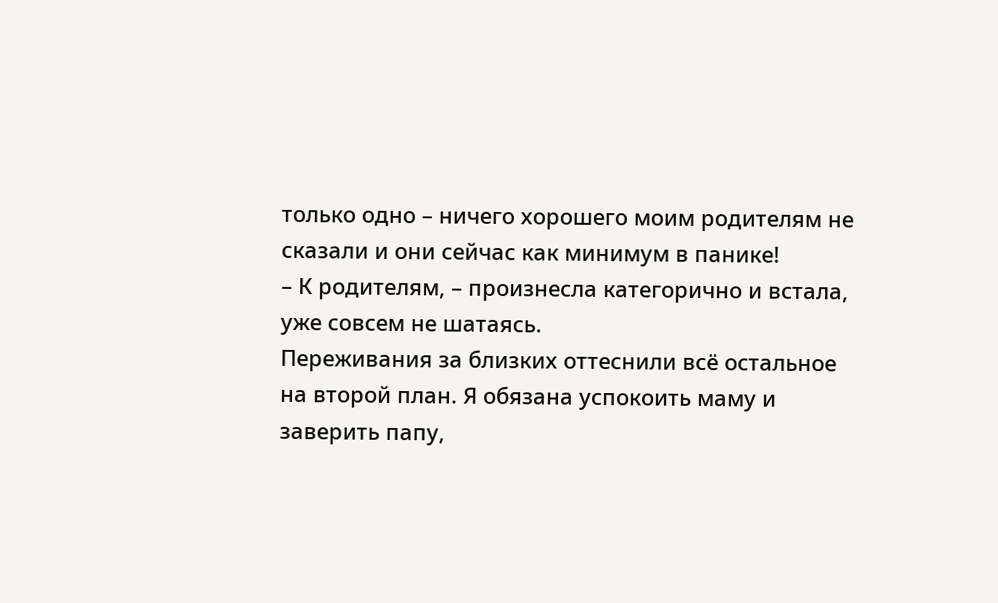только одно – ничего хорошего моим родителям не сказали и они сейчас как минимум в панике!
– К родителям, – произнесла категорично и встала, уже совсем не шатаясь.
Переживания за близких оттеснили всё остальное на второй план. Я обязана успокоить маму и заверить папу,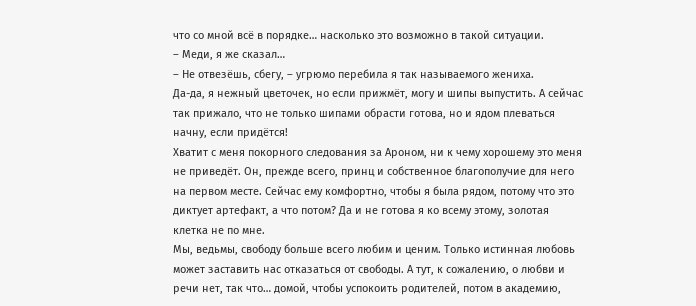что со мной всё в порядке… насколько это возможно в такой ситуации.
– Меди, я же сказал…
– Не отвезёшь, сбегу, – угрюмо перебила я так называемого жениха.
Да-да, я нежный цветочек, но если прижмёт, могу и шипы выпустить. А сейчас так прижало, что не только шипами обрасти готова, но и ядом плеваться начну, если придётся!
Хватит с меня покорного следования за Ароном, ни к чему хорошему это меня не приведёт. Он, прежде всего, принц и собственное благополучие для него на первом месте. Сейчас ему комфортно, чтобы я была рядом, потому что это диктует артефакт, а что потом? Да и не готова я ко всему этому, золотая клетка не по мне.
Мы, ведьмы, свободу больше всего любим и ценим. Только истинная любовь может заставить нас отказаться от свободы. А тут, к сожалению, о любви и речи нет, так что… домой, чтобы успокоить родителей, потом в академию,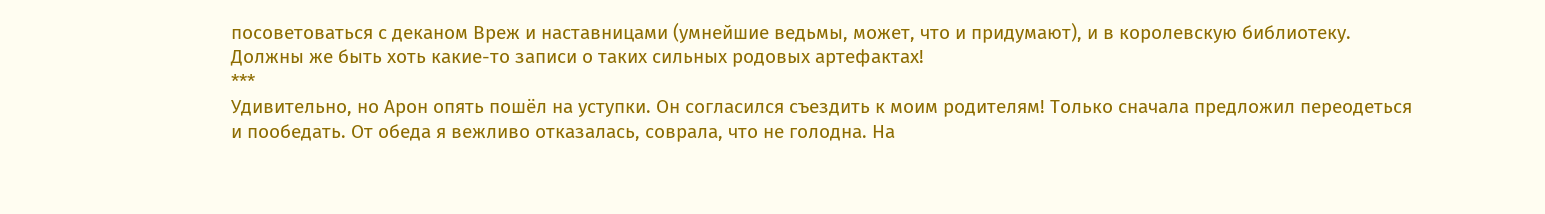посоветоваться с деканом Вреж и наставницами (умнейшие ведьмы, может, что и придумают), и в королевскую библиотеку. Должны же быть хоть какие-то записи о таких сильных родовых артефактах!
***
Удивительно, но Арон опять пошёл на уступки. Он согласился съездить к моим родителям! Только сначала предложил переодеться и пообедать. От обеда я вежливо отказалась, соврала, что не голодна. На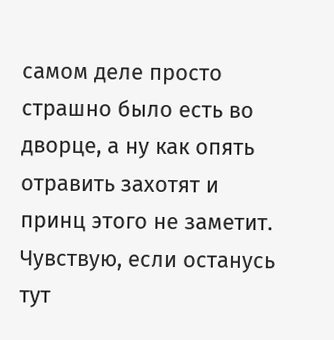самом деле просто страшно было есть во дворце, а ну как опять отравить захотят и принц этого не заметит. Чувствую, если останусь тут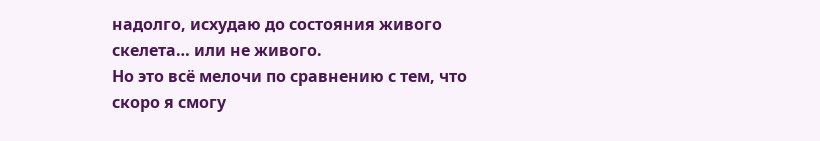надолго, исхудаю до состояния живого скелета… или не живого.
Но это всё мелочи по сравнению с тем, что скоро я смогу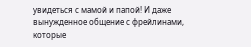увидеться с мамой и папой! И даже вынужденное общение с фрейлинами, которые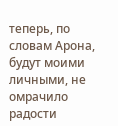теперь, по словам Арона, будут моими личными, не омрачило радости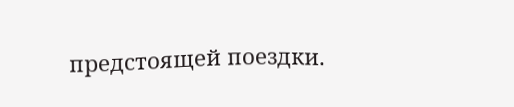предстоящей поездки.